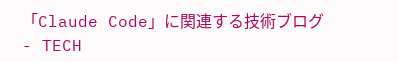「Claude Code」に関連する技術ブログ - TECH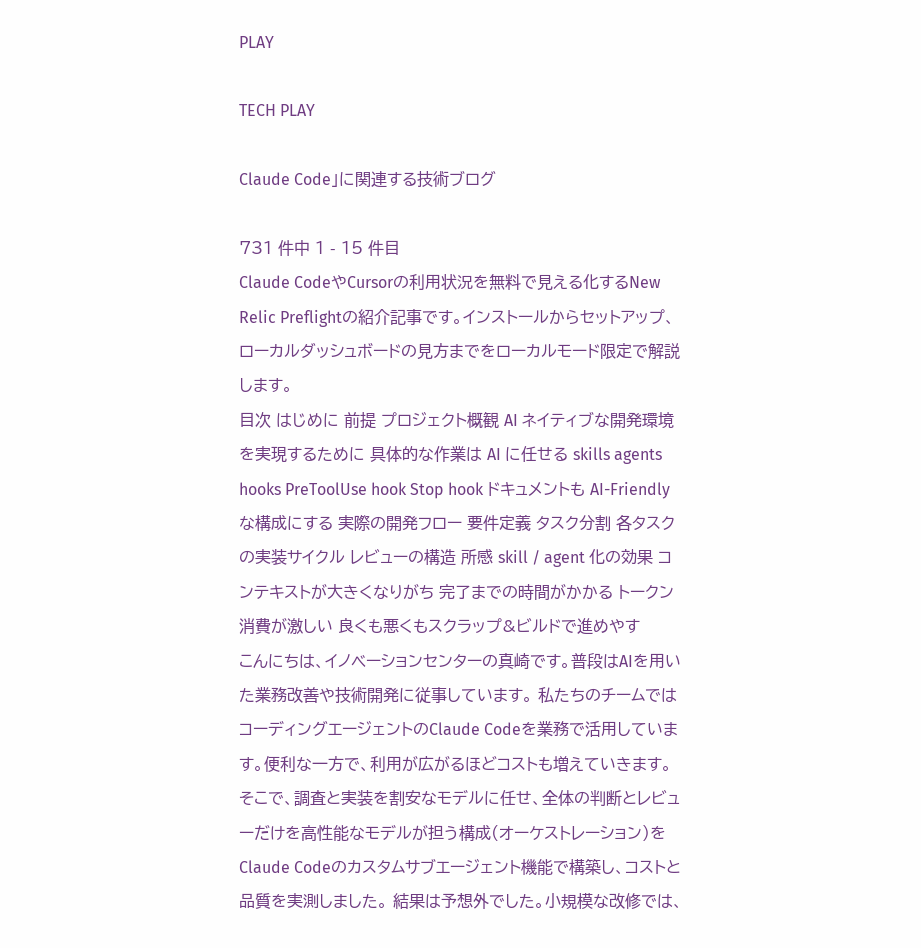PLAY

TECH PLAY

Claude Code」に関連する技術ブログ

731 件中 1 - 15 件目
Claude CodeやCursorの利用状況を無料で見える化するNew Relic Preflightの紹介記事です。インストールからセットアップ、ローカルダッシュボードの見方までをローカルモード限定で解説します。
目次 はじめに 前提 プロジェクト概観 AI ネイティブな開発環境を実現するために 具体的な作業は AI に任せる skills agents hooks PreToolUse hook Stop hook ドキュメントも AI-Friendly な構成にする 実際の開発フロー 要件定義 タスク分割 各タスクの実装サイクル レビューの構造 所感 skill / agent 化の効果 コンテキストが大きくなりがち 完了までの時間がかかる トークン消費が激しい 良くも悪くもスクラップ&ビルドで進めやす
こんにちは、イノベーションセンターの真崎です。普段はAIを用いた業務改善や技術開発に従事しています。 私たちのチームではコーディングエージェントのClaude Codeを業務で活用しています。便利な一方で、利用が広がるほどコストも増えていきます。 そこで、調査と実装を割安なモデルに任せ、全体の判断とレビューだけを高性能なモデルが担う構成(オーケストレーション)をClaude Codeのカスタムサブエージェント機能で構築し、コストと品質を実測しました。 結果は予想外でした。小規模な改修では、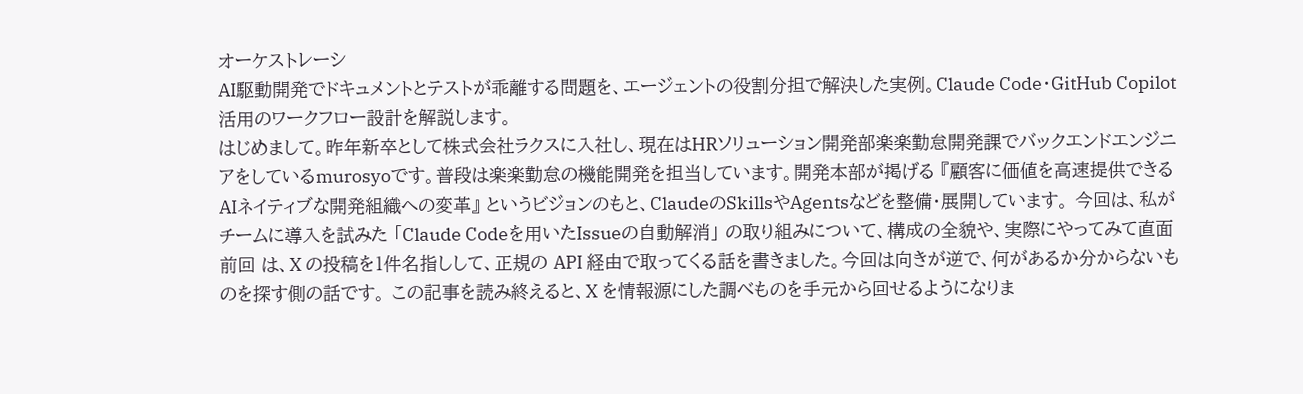オーケストレーシ
AI駆動開発でドキュメントとテストが乖離する問題を、エージェントの役割分担で解決した実例。Claude Code・GitHub Copilot活用のワークフロー設計を解説します。
はじめまして。昨年新卒として株式会社ラクスに入社し、現在はHRソリューション開発部楽楽勤怠開発課でバックエンドエンジニアをしているmurosyoです。普段は楽楽勤怠の機能開発を担当しています。開発本部が掲げる 『顧客に価値を高速提供できるAIネイティブな開発組織への変革』 というビジョンのもと、ClaudeのSkillsやAgentsなどを整備・展開しています。 今回は、私がチームに導入を試みた 「Claude Codeを用いたIssueの自動解消」 の取り組みについて、構成の全貌や、実際にやってみて直面
前回 は、X の投稿を1件名指しして、正規の API 経由で取ってくる話を書きました。今回は向きが逆で、何があるか分からないものを探す側の話です。 この記事を読み終えると、X を情報源にした調べものを手元から回せるようになりま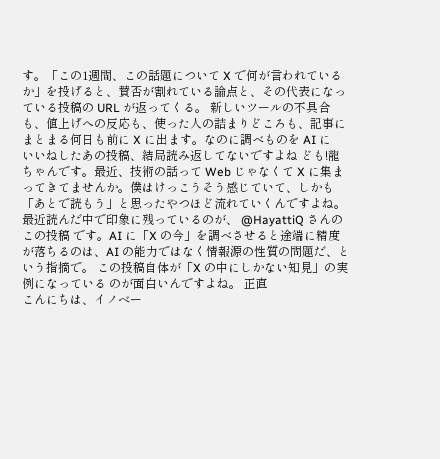す。「この1週間、この話題について X で何が言われているか」を投げると、賛否が割れている論点と、その代表になっている投稿の URL が返ってくる。 新しいツールの不具合も、値上げへの反応も、使った人の詰まりどころも、記事にまとまる何日も前に X に出ます。なのに調べものを AI に
いいねしたあの投稿、結局読み返してないですよね ども!龍ちゃんです。最近、技術の話って Web じゃなくて X に集まってきてませんか。僕はけっこうそう感じていて、しかも「あとで読もう」と思ったやつほど流れていくんですよね。 最近読んだ中で印象に残っているのが、 @HayattiQ さんのこの投稿 です。AI に「X の今」を調べさせると途端に精度が落ちるのは、AI の能力ではなく情報源の性質の問題だ、という指摘で。 この投稿自体が「X の中にしかない知見」の実例になっている のが面白いんですよね。 正直
こんにちは、イノベー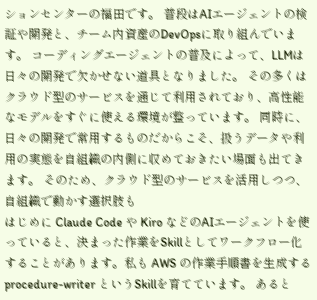ションセンターの福田です。 普段はAIエージェントの検証や開発と、チーム内資産のDevOpsに取り組んでいます。 コーディングエージェントの普及によって、LLMは日々の開発で欠かせない道具となりました。 その多くはクラウド型のサービスを通じて利用されており、高性能なモデルをすぐに使える環境が整っています。 同時に、日々の開発で常用するものだからこそ、扱うデータや利用の実態を自組織の内側に収めておきたい場面も出てきます。 そのため、クラウド型のサービスを活用しつつ、自組織で動かす選択肢も
はじめに Claude Code や Kiro などのAIエージェントを使っていると、決まった作業をSkillとしてワークフロー化することがあります。私も AWS の作業手順書を生成する procedure-writer というSkillを育てています。 あると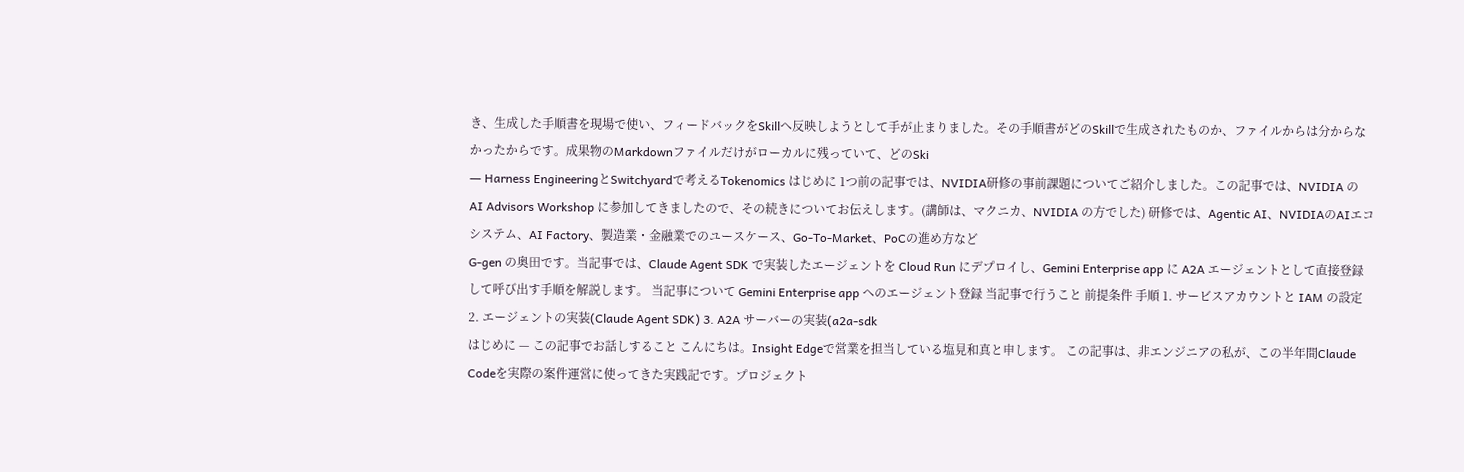き、生成した手順書を現場で使い、フィードバックをSkillへ反映しようとして手が止まりました。その手順書がどのSkillで生成されたものか、ファイルからは分からなかったからです。成果物のMarkdownファイルだけがローカルに残っていて、どのSki
― Harness EngineeringとSwitchyardで考えるTokenomics はじめに 1つ前の記事では、NVIDIA研修の事前課題についてご紹介しました。この記事では、NVIDIA の AI Advisors Workshop に参加してきましたので、その続きについてお伝えします。(講師は、マクニカ、NVIDIA の方でした) 研修では、Agentic AI、NVIDIAのAIエコシステム、AI Factory、製造業・金融業でのユースケース、Go-To-Market、PoCの進め方など
G-gen の奥田です。当記事では、Claude Agent SDK で実装したエージェントを Cloud Run にデプロイし、Gemini Enterprise app に A2A エージェントとして直接登録して呼び出す手順を解説します。 当記事について Gemini Enterprise app へのエージェント登録 当記事で行うこと 前提条件 手順 1. サービスアカウントと IAM の設定 2. エージェントの実装(Claude Agent SDK) 3. A2A サーバーの実装(a2a-sdk
はじめに — この記事でお話しすること こんにちは。Insight Edgeで営業を担当している塩見和真と申します。 この記事は、非エンジニアの私が、この半年間Claude Codeを実際の案件運営に使ってきた実践記です。プロジェクト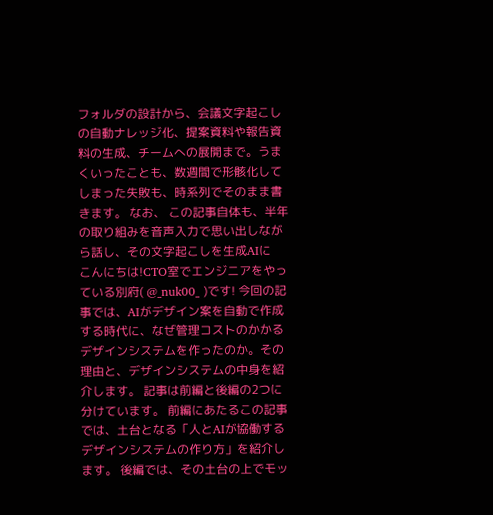フォルダの設計から、会議文字起こしの自動ナレッジ化、提案資料や報告資料の生成、チームへの展開まで。うまくいったことも、数週間で形骸化してしまった失敗も、時系列でそのまま書きます。 なお、 この記事自体も、半年の取り組みを音声入力で思い出しながら話し、その文字起こしを生成AIに
こんにちは!CTO室でエンジニアをやっている別府( @_nuk00_ )です! 今回の記事では、AIがデザイン案を自動で作成する時代に、なぜ管理コストのかかるデザインシステムを作ったのか。その理由と、デザインシステムの中身を紹介します。 記事は前編と後編の2つに分けています。 前編にあたるこの記事では、土台となる「人とAIが協働するデザインシステムの作り方」を紹介します。 後編では、その土台の上でモッ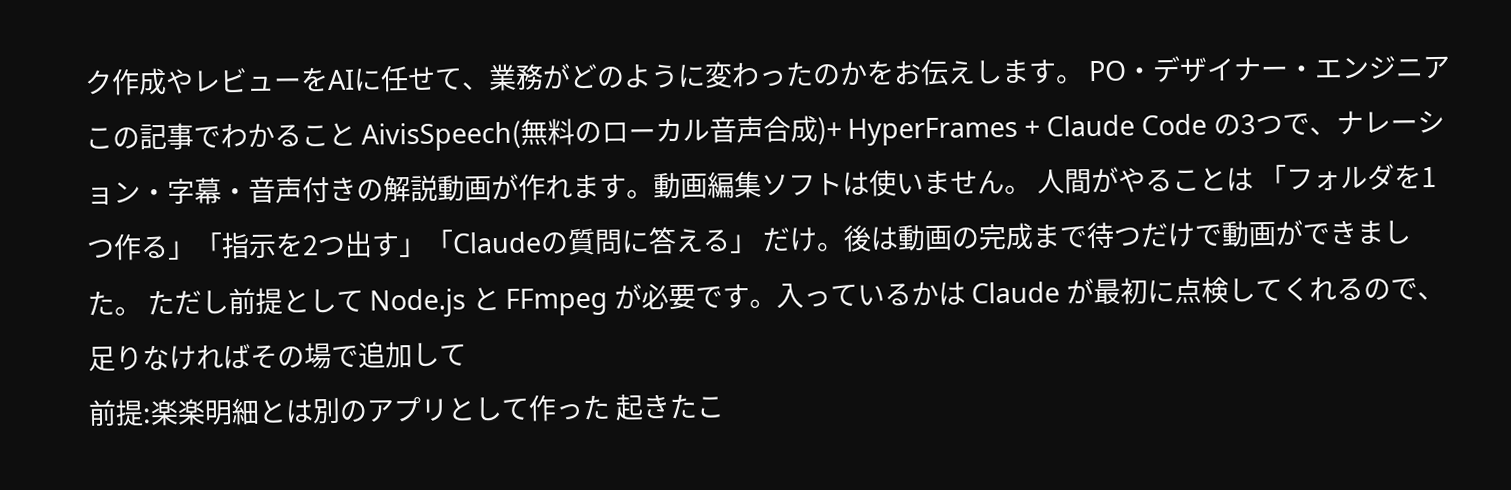ク作成やレビューをAIに任せて、業務がどのように変わったのかをお伝えします。 PO・デザイナー・エンジニア
この記事でわかること AivisSpeech(無料のローカル音声合成)+ HyperFrames + Claude Code の3つで、ナレーション・字幕・音声付きの解説動画が作れます。動画編集ソフトは使いません。 人間がやることは 「フォルダを1つ作る」「指示を2つ出す」「Claudeの質問に答える」 だけ。後は動画の完成まで待つだけで動画ができました。 ただし前提として Node.js と FFmpeg が必要です。入っているかは Claude が最初に点検してくれるので、足りなければその場で追加して
前提:楽楽明細とは別のアプリとして作った 起きたこ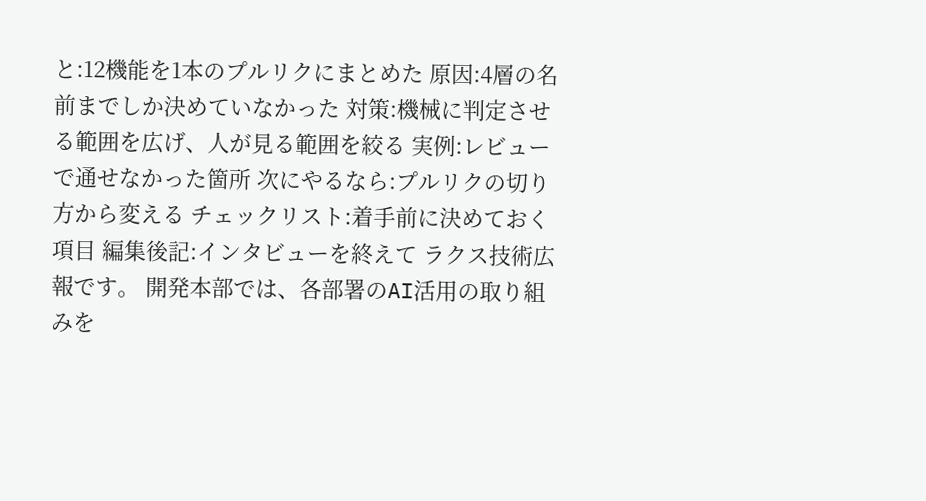と:12機能を1本のプルリクにまとめた 原因:4層の名前までしか決めていなかった 対策:機械に判定させる範囲を広げ、人が見る範囲を絞る 実例:レビューで通せなかった箇所 次にやるなら:プルリクの切り方から変える チェックリスト:着手前に決めておく項目 編集後記:インタビューを終えて ラクス技術広報です。 開発本部では、各部署のAI活用の取り組みを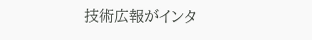技術広報がインタ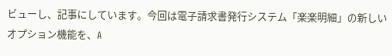ビューし、記事にしています。今回は電子請求書発行システム「楽楽明細」の新しいオプション機能を、A